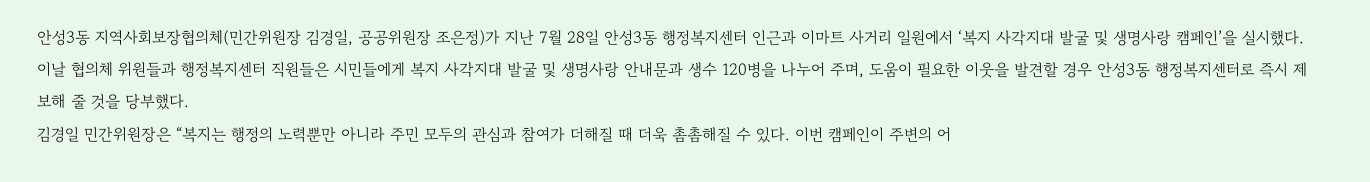안성3동 지역사회보장협의체(민간위원장 김경일, 공공위원장 조은정)가 지난 7월 28일 안성3동 행정복지센터 인근과 이마트 사거리 일원에서 ‘복지 사각지대 발굴 및 생명사랑 캠페인’을 실시했다.
이날 협의체 위원들과 행정복지센터 직원들은 시민들에게 복지 사각지대 발굴 및 생명사랑 안내문과 생수 120병을 나누어 주며, 도움이 필요한 이웃을 발견할 경우 안성3동 행정복지센터로 즉시 제보해 줄 것을 당부했다.
김경일 민간위원장은 “복지는 행정의 노력뿐만 아니라 주민 모두의 관심과 참여가 더해질 때 더욱 촘촘해질 수 있다. 이번 캠페인이 주변의 어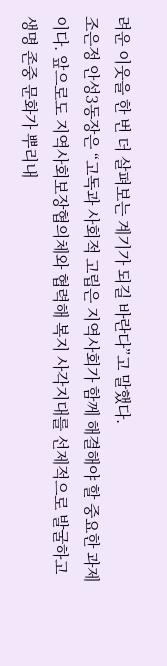려운 이웃을 한 번 더 살펴보는 계기가 되길 바란다”고 말했다.
조은정 안성3동장은 “고독과 사회적 고립은 지역사회가 함께 해결해야 할 중요한 과제이다. 앞으로도 지역사회보장협의체와 협력해 복지 사각지대를 선제적으로 발굴하고 생명 존중 문화가 뿌리내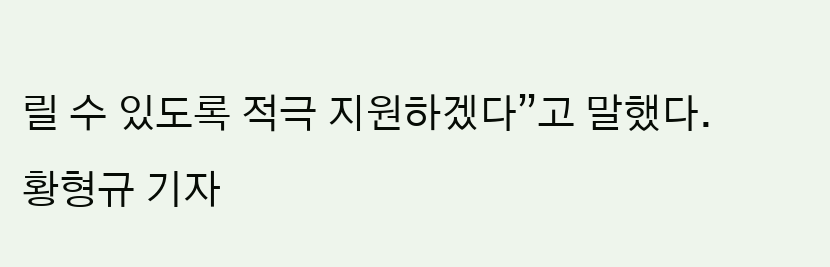릴 수 있도록 적극 지원하겠다”고 말했다.
황형규 기자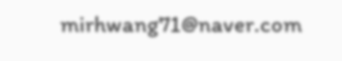mirhwang71@naver.com